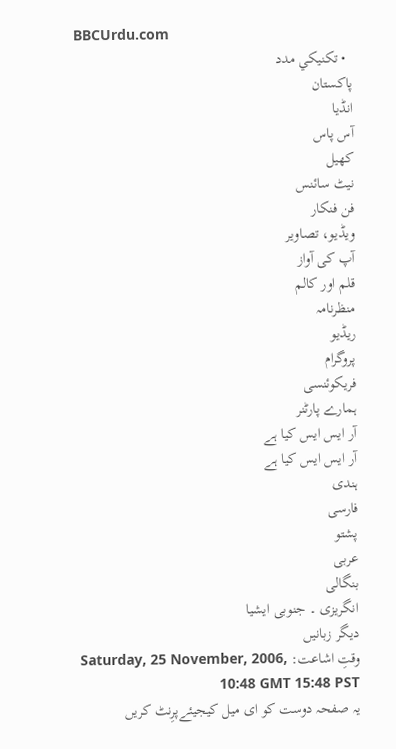BBCUrdu.com
  • تکنيکي مدد
پاکستان
انڈیا
آس پاس
کھیل
نیٹ سائنس
فن فنکار
ویڈیو، تصاویر
آپ کی آواز
قلم اور کالم
منظرنامہ
ریڈیو
پروگرام
فریکوئنسی
ہمارے پارٹنر
آر ایس ایس کیا ہے
آر ایس ایس کیا ہے
ہندی
فارسی
پشتو
عربی
بنگالی
انگریزی ۔ جنوبی ایشیا
دیگر زبانیں
وقتِ اشاعت: Saturday, 25 November, 2006, 10:48 GMT 15:48 PST
یہ صفحہ دوست کو ای میل کیجیئےپرِنٹ کریں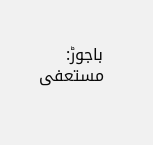باجوڑ: مستعفی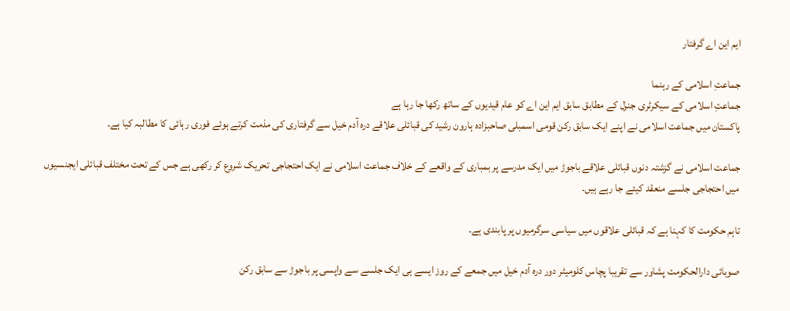ایم این اے گرفتار

جماعتِ اسلامی کے رہنما
جماعتِ اسلامی کے سیکرٹری جنرل کے مطابق سابق ایم این اے کو عام قیدیوں کے ساتھ رکھا جا رہا ہے
پاکستان میں جماعت اسلامی نے اپنے ایک سابق رکن قومی اسمبلی صاحبزادہ ہارون رشید کی قبائلی علاقے درہ آدم خیل سے گرفتاری کی مذمت کرتے ہوئے فوری رہائی کا مطالبہ کیا ہے۔

جماعت اسلامی نے گزشتہ دنوں قبائلی علاقے باجوڑ میں ایک مدرسے پر بمباری کے واقعے کے خلاف جماعت اسلامی نے ایک احتجاجی تحریک شروع کر رکھی ہے جس کے تحت مختلف قبائلی ایجنسیوں میں احتجاجی جلسے منعقد کیئے جا رہے ہیں۔

تاہم حکومت کا کہنا ہے کہ قبائلی علاقوں میں سیاسی سرگرمیوں پر پابندی ہے۔

صوبائی دارالحکومت پشاور سے تقریبا پچاس کلومیٹر دور درہ آدم خیل میں جمعے کے روز ایسے ہی ایک جلسے سے واپسی پر باجوڑ سے سابق رکن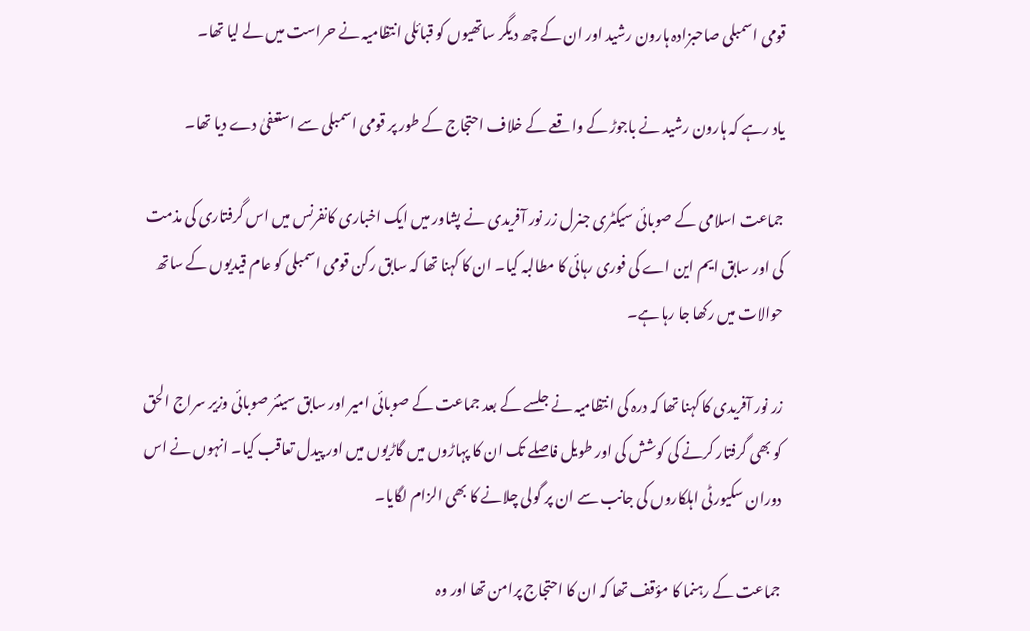قومی اسمبلی صاحبزادہ ہارون رشید اور ان کے چھ دیگر ساتھیوں کو قبائلی انتظامیہ نے حراست میں لے لیا تھا۔

یاد رہے کہ ہارون رشید نے باجوڑ کے واقعے کے خلاف احتجاج کے طور پر قومی اسمبلی سے استعفیٰ دے دیا تھا۔

جماعت اسلامی کے صوبائی سیکٹری جنرل زر نور آفریدی نے پشاور میں ایک اخباری کانفرنس میں اس گرفتاری کی مذمت کی اور سابق ایم این اے کی فوری رہائی کا مطالبہ کیا۔ ان کا کہنا تھا کہ سابق رکن قومی اسمبلی کو عام قیدیوں کے ساتھ حوالات میں رکھا جا رہا ہے۔

زر نور آفریدی کا کہنا تھا کہ درہ کی انتظامیہ نے جلسے کے بعد جماعت کے صوبائی امیر اور سابق سینئر صوبائی وزیر سراج الحق کو بھی گرفتار کرنے کی کوشش کی اور طویل فاصلے تک ان کا پہاڑوں میں گاڑیوں میں اور پیدل تعاقب کیا۔ انہوں نے اس دوران سکیورٹی اہلکاروں کی جانب سے ان پر گولی چلانے کا بھی الزام لگایا۔

جماعت کے رہنما کا مؤقف تھا کہ ان کا احتجاج پرامن تھا اور وہ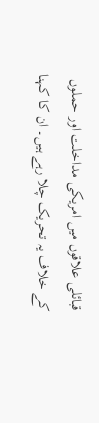قبائلی علاقوں میں امریکی مداخلت اور حملوں کے خلاف یہ تحریک چلا رہے ہیں۔ ان کا کہنا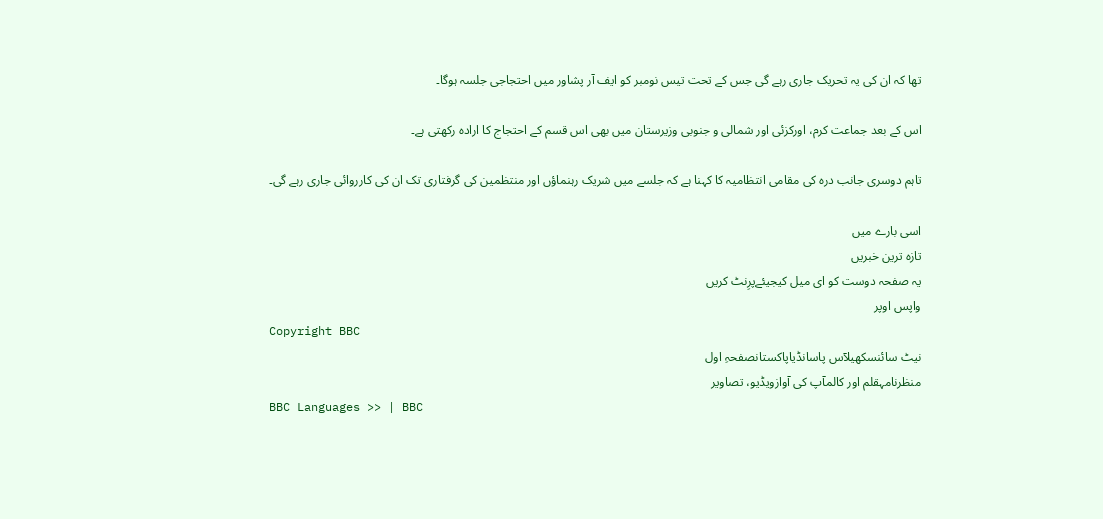تھا کہ ان کی یہ تحریک جاری رہے گی جس کے تحت تیس نومبر کو ایف آر پشاور میں احتجاجی جلسہ ہوگا۔

اس کے بعد جماعت کرم، اورکزئی اور شمالی و جنوبی وزیرستان میں بھی اس قسم کے احتجاج کا ارادہ رکھتی ہے۔

تاہم دوسری جانب درہ کی مقامی انتظامیہ کا کہنا ہے کہ جلسے میں شریک رہنماؤں اور منتظمین کی گرفتاری تک ان کی کارروائی جاری رہے گی۔

اسی بارے میں
تازہ ترین خبریں
یہ صفحہ دوست کو ای میل کیجیئےپرِنٹ کریں
واپس اوپر
Copyright BBC
نیٹ سائنسکھیلآس پاسانڈیاپاکستانصفحہِ اول
منظرنامہقلم اور کالمآپ کی آوازویڈیو، تصاویر
BBC Languages >> | BBC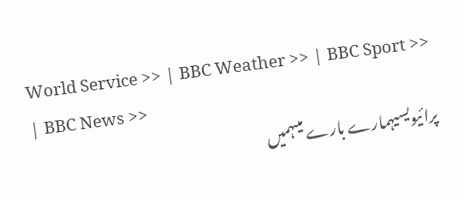World Service >> | BBC Weather >> | BBC Sport >> | BBC News >>
پرائیویسیہمارے بارے میںہمیں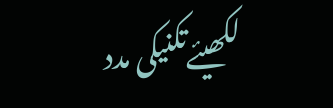لکھیئےتکنیکی مدد